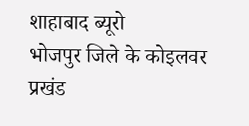शाहाबाद ब्यूरो
भोजपुर जिले के कोइलवर प्रखंड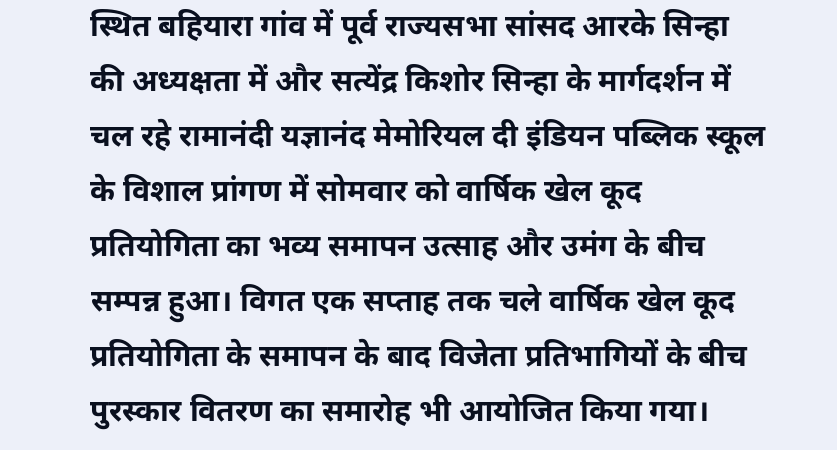स्थित बहियारा गांव में पूर्व राज्यसभा सांसद आरके सिन्हा की अध्यक्षता में और सत्येंद्र किशोर सिन्हा के मार्गदर्शन में चल रहे रामानंदी यज्ञानंद मेमोरियल दी इंडियन पब्लिक स्कूल के विशाल प्रांगण में सोमवार को वार्षिक खेल कूद प्रतियोगिता का भव्य समापन उत्साह और उमंग के बीच सम्पन्न हुआ। विगत एक सप्ताह तक चले वार्षिक खेल कूद प्रतियोगिता के समापन के बाद विजेता प्रतिभागियों के बीच पुरस्कार वितरण का समारोह भी आयोजित किया गया।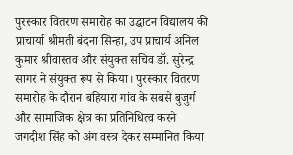पुरस्कार वितरण समारोह का उद्घाटन विद्यालय की प्राचार्या श्रीमती बंदना सिन्हा, उप प्राचार्य अनिल कुमार श्रीवास्तव और संयुक्त सचिव डॉ. सुरेन्द्र सागर ने संयुक्त रूप से किया। पुरस्कार वितरण समारोह के दौरान बहियारा गांव के सबसे बुजुर्ग और सामाजिक क्षेत्र का प्रतिनिधित्व करने जगदीश सिंह को अंग वस्त्र देकर सम्मानित किया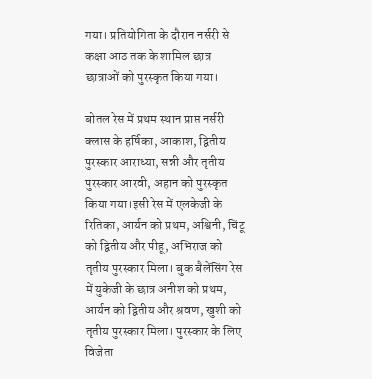गया। प्रतियोगिता के दौरान नर्सरी से कक्षा आठ तक के शामिल छात्र छात्राओं को पुरस्कृत किया गया।

बोतल रेस में प्रथम स्थान प्राप्त नर्सरी क्लास के हर्षिका, आकाश, द्वितीय पुरस्कार आराध्या, सन्नी और तृतीय पुरस्कार आरवी, अहान को पुरस्कृत किया गया।इसी रेस में एलकेजी के रितिका, आर्यन को प्रथम, अश्विनी, चिंटू को द्वितीय और पीहू, अभिराज को तृतीय पुरस्कार मिला। बुक बैलेंसिंग रेस में युकेजी के छात्र अनीश को प्रथम, आर्यन को द्वितीय और श्रवण, खुशी को तृतीय पुरस्कार मिला। पुरस्कार के लिए विजेता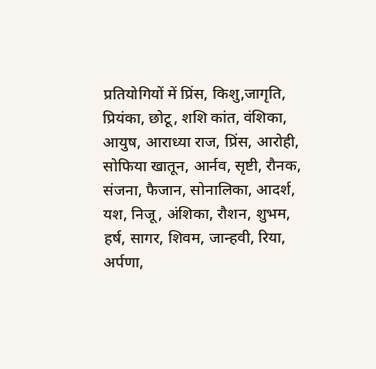प्रतियोगियों में प्रिंस, किशु,जागृति, प्रियंका, छोटू, शशि कांत, वंशिका, आयुष, आराध्या राज, प्रिंस, आरोही, सोफिया खातून, आर्नव, सृष्टी, रौनक, संजना, फैजान, सोनालिका, आदर्श, यश, निजू, अंशिका, रौशन, शुभम, हर्ष, सागर, शिवम, जान्हवी, रिया, अर्पणा,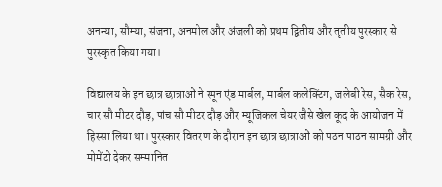अनन्या, सौम्या, संजना, अनमोल और अंजली को प्रथम द्वितीय और तृतीय पुरस्कार से पुरस्कृत किया गया।

विद्यालय के इन छात्र छात्राओं ने स्पून एंड मार्बल, मार्बल कलेक्टिंग, जलेबी रेस, सैक रेस, चार सौ मीटर दौड़, पांच सौ मीटर दौड़ और म्यूजिकल चेयर जैसे खेल कूद के आयोजन में हिस्सा लिया था। पुरस्कार वितरण के दौरान इन छात्र छात्राओं को पठन पाठन सामग्री और मोमेंटो देकर सम्मानित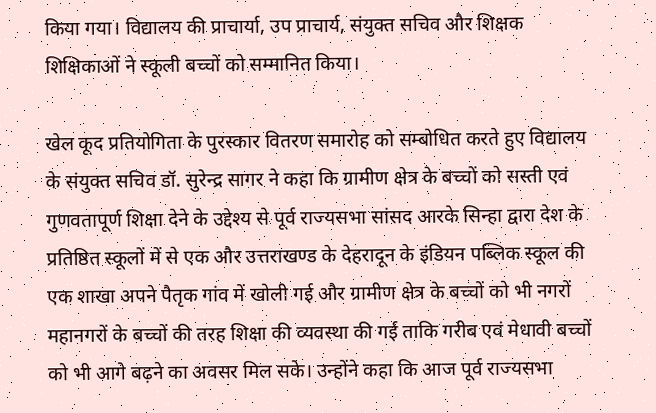किया गया। विद्यालय की प्राचार्या, उप प्राचार्य, संयुक्त सचिव और शिक्षक शिक्षिकाओं ने स्कूली बच्चों को सम्मानित किया।

खेल कूद प्रतियोगिता के पुरस्कार वितरण समारोह को सम्बोधित करते हुए विद्यालय के संयुक्त सचिव डॉ. सुरेन्द्र सागर ने कहा कि ग्रामीण क्षेत्र के बच्चों को सस्ती एवं गुणवतापूर्ण शिक्षा देने के उद्देश्य से पूर्व राज्यसभा सांसद आरके सिन्हा द्वारा देश के प्रतिष्ठित स्कूलों में से एक और उत्तराखण्ड के देहरादून के इंडियन पब्लिक स्कूल की एक शाखा अपने पैतृक गांव में खोली गई और ग्रामीण क्षेत्र के बच्चों को भी नगरों महानगरों के बच्चों की तरह शिक्षा की व्यवस्था की गई ताकि गरीब एवं मेधावी बच्चों को भी आगे बढ़ने का अवसर मिल सके। उन्होंने कहा कि आज पूर्व राज्यसभा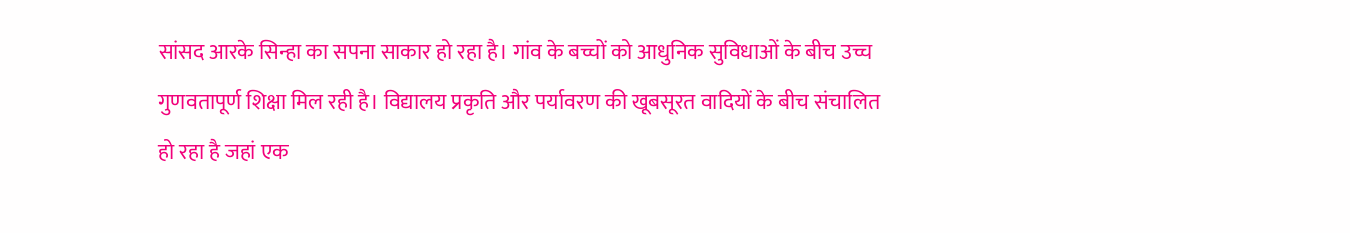सांसद आरके सिन्हा का सपना साकार हो रहा है। गांव के बच्चों को आधुनिक सुविधाओं के बीच उच्च गुणवतापूर्ण शिक्षा मिल रही है। विद्यालय प्रकृति और पर्यावरण की खूबसूरत वादियों के बीच संचालित हो रहा है जहां एक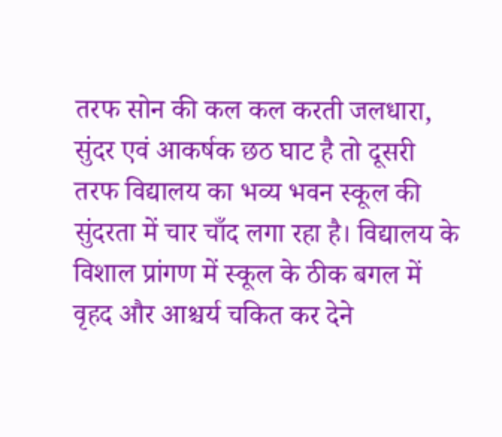तरफ सोन की कल कल करती जलधारा, सुंदर एवं आकर्षक छठ घाट है तो दूसरी तरफ विद्यालय का भव्य भवन स्कूल की सुंदरता में चार चाँद लगा रहा है। विद्यालय के विशाल प्रांगण में स्कूल के ठीक बगल में वृहद और आश्चर्य चकित कर देने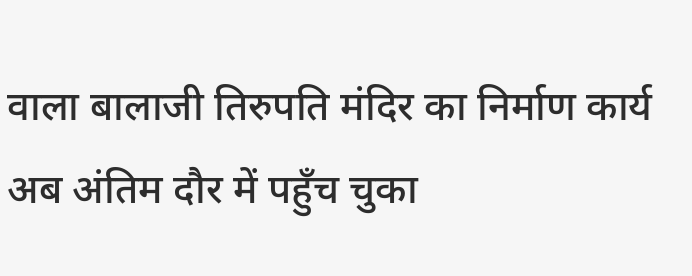वाला बालाजी तिरुपति मंदिर का निर्माण कार्य अब अंतिम दौर में पहुँच चुका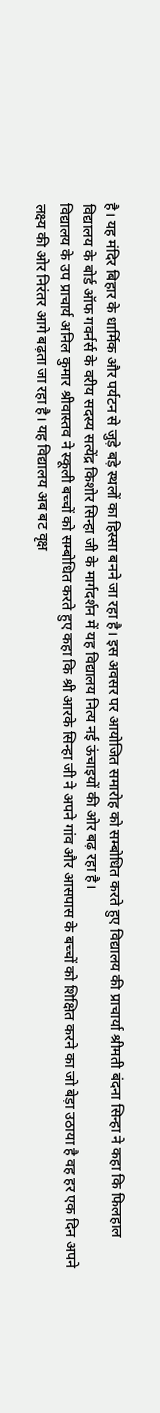है। यह मंदिर बिहार के धार्मिक और पर्यटन से जुड़े बड़े स्थलों का हिस्सा बनने जा रहा है। इस अवसर पर आयोजित समारोह को सम्बोधित करते हुए विद्यालय की प्राचार्या श्रीमती बंदना सिन्हा ने कहा कि फिलहाल विद्यालय के बोर्ड ऑफ गवर्नर्स के वरीय सदस्य सत्येंद्र किशोर सिन्हा जी के मार्गदर्शन में यह विद्यालय नित्य नई ऊंचाइयों की ओर बढ़ रहा है।
विद्यालय के उप प्राचार्य अनिल कुमार श्रीवास्तव ने स्कूली बच्चों को सम्बोधित करते हुए कहा कि श्री आरके सिन्हा जी ने अपने गांव और आसपास के बच्चों को शिक्षित करने का जो बेड़ा उठाया है वह हर एक दिन अपने लक्ष्य की ओर निरंतर आगे बढ़ता जा रहा है। यह विद्यालय अब बट वृक्ष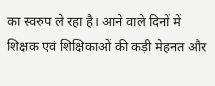का स्वरुप ले रहा है। आने वाले दिनों में शिक्षक एवं शिक्षिकाओं की कड़ी मेहनत और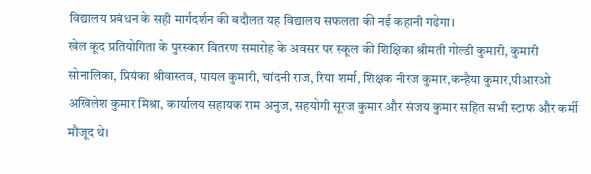विद्यालय प्रबंधन के सही मार्गदर्शन की बदौलत यह विद्यालय सफलता की नई कहानी गढेगा।
खेल कूद प्रतियोगिता के पुरस्कार वितरण समारोह के अवसर पर स्कूल की शिक्षिका श्रीमती गोल्डी कुमारी, कुमारी सोनालिका, प्रियंका श्रीवास्तव, पायल कुमारी, चांदनी राज, रिया शर्मा, शिक्षक नीरज कुमार,कन्हैया कुमार,पीआरओ अखिलेश कुमार मिश्रा, कार्यालय सहायक राम अनुज, सहयोगी सूरज कुमार और संजय कुमार सहित सभी स्टाफ और कर्मी मौजूद थे।